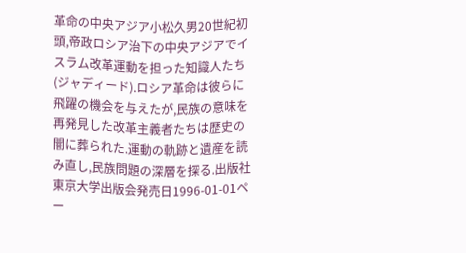革命の中央アジア小松久男20世紀初頭,帝政ロシア治下の中央アジアでイスラム改革運動を担った知識人たち(ジャディード).ロシア革命は彼らに飛躍の機会を与えたが,民族の意味を再発見した改革主義者たちは歴史の闇に葬られた.運動の軌跡と遺産を読み直し,民族問題の深層を探る.出版社東京大学出版会発売日1996-01-01ペー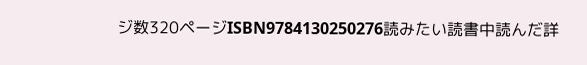ジ数320ページISBN9784130250276読みたい読書中読んだ詳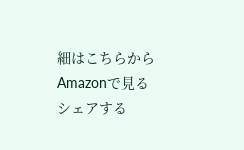細はこちらからAmazonで見るシェアする